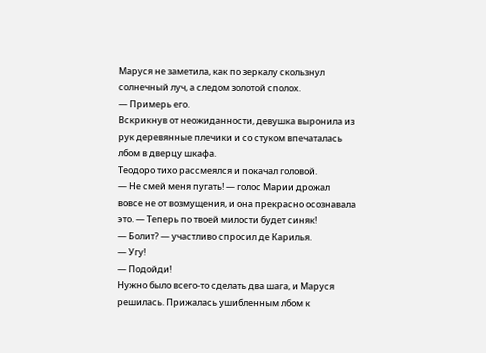Маруся не заметила, как по зеркалу скользнул солнечный луч, а следом золотой сполох.
— Примерь его.
Вскрикнув от неожиданности, девушка выронила из рук деревянные плечики и со стуком впечаталась лбом в дверцу шкафа.
Теодоро тихо рассмеялся и покачал головой.
— Не смей меня пугать! — голос Марии дрожал вовсе не от возмущения, и она прекрасно осознавала это. — Теперь по твоей милости будет синяк!
— Болит? — участливо спросил де Карилья.
— Угу!
— Подойди!
Нужно было всего-то сделать два шага, и Маруся решилась. Прижалась ушибленным лбом к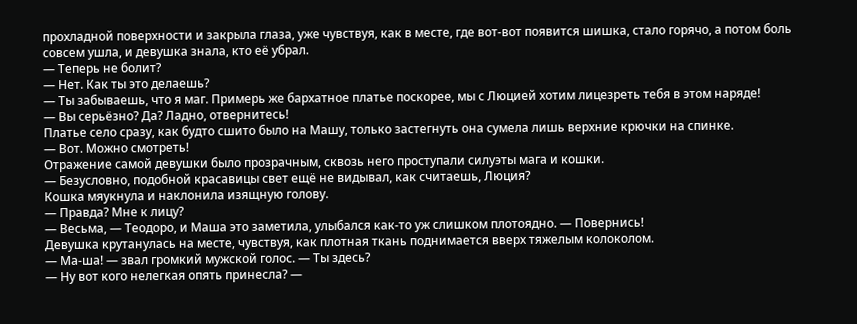прохладной поверхности и закрыла глаза, уже чувствуя, как в месте, где вот-вот появится шишка, стало горячо, а потом боль совсем ушла, и девушка знала, кто её убрал.
— Теперь не болит?
— Нет. Как ты это делаешь?
— Ты забываешь, что я маг. Примерь же бархатное платье поскорее, мы с Люцией хотим лицезреть тебя в этом наряде!
— Вы серьёзно? Да? Ладно, отвернитесь!
Платье село сразу, как будто сшито было на Машу, только застегнуть она сумела лишь верхние крючки на спинке.
— Вот. Можно смотреть!
Отражение самой девушки было прозрачным, сквозь него проступали силуэты мага и кошки.
— Безусловно, подобной красавицы свет ещё не видывал, как считаешь, Люция?
Кошка мяукнула и наклонила изящную голову.
— Правда? Мне к лицу?
— Весьма, — Теодоро, и Маша это заметила, улыбался как-то уж слишком плотоядно. — Повернись!
Девушка крутанулась на месте, чувствуя, как плотная ткань поднимается вверх тяжелым колоколом.
— Ма-ша! — звал громкий мужской голос. — Ты здесь?
— Ну вот кого нелегкая опять принесла? —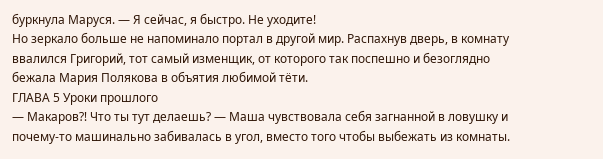буркнула Маруся. — Я сейчас, я быстро. Не уходите!
Но зеркало больше не напоминало портал в другой мир. Распахнув дверь, в комнату ввалился Григорий, тот самый изменщик, от которого так поспешно и безоглядно бежала Мария Полякова в объятия любимой тёти.
ГЛАВА 5 Уроки прошлого
— Макаров⁈ Что ты тут делаешь? — Маша чувствовала себя загнанной в ловушку и почему-то машинально забивалась в угол, вместо того чтобы выбежать из комнаты.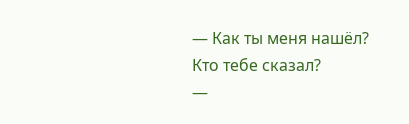— Как ты меня нашёл? Кто тебе сказал?
—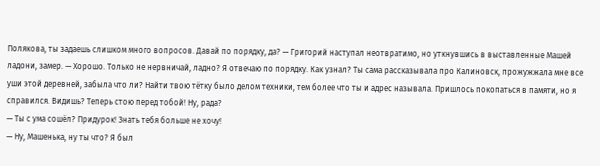Полякова, ты задаешь слишком много вопросов. Давай по порядку, да? — Григорий наступал неотвратимо, но уткнувшись в выставленные Машей ладони, замер. — Хорошо. Только не нервничай, ладно? Я отвечаю по порядку. Как узнал? Ты сама рассказывала про Калиновск, прожужжала мне все уши этой деревней, забыла что ли? Найти твою тётку было делом техники, тем более что ты и адрес называла. Пришлось покопаться в памяти, но я справился. Видишь? Теперь стою перед тобой! Ну, рада?
— Ты с ума сошёл? Придурок! Знать тебя больше не хочу!
— Ну, Машенька, ну ты что? Я был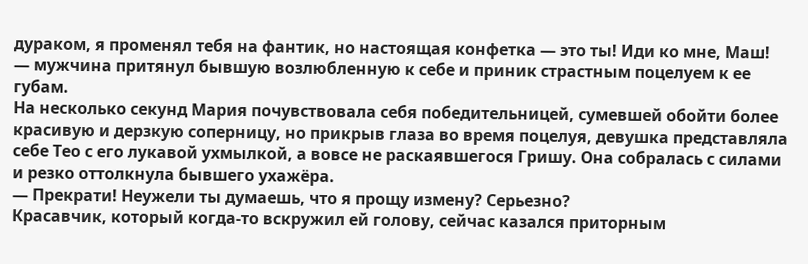дураком, я променял тебя на фантик, но настоящая конфетка — это ты! Иди ко мне, Маш! — мужчина притянул бывшую возлюбленную к себе и приник страстным поцелуем к ее губам.
На несколько секунд Мария почувствовала себя победительницей, сумевшей обойти более красивую и дерзкую соперницу, но прикрыв глаза во время поцелуя, девушка представляла себе Тео с его лукавой ухмылкой, а вовсе не раскаявшегося Гришу. Она собралась с силами и резко оттолкнула бывшего ухажёра.
— Прекрати! Неужели ты думаешь, что я прощу измену? Серьезно?
Красавчик, который когда-то вскружил ей голову, сейчас казался приторным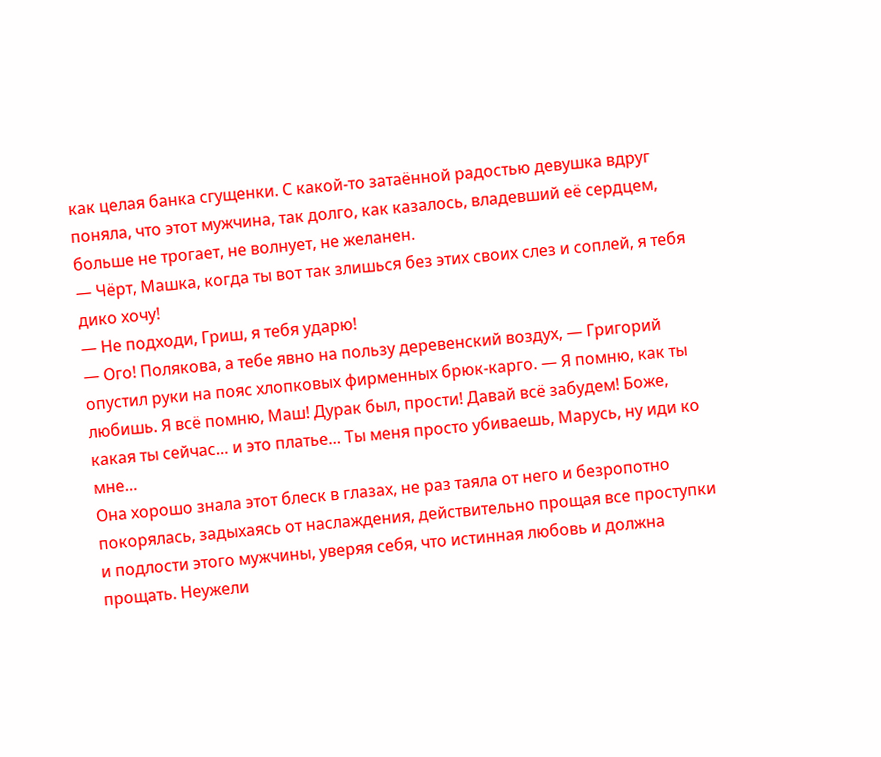как целая банка сгущенки. С какой-то затаённой радостью девушка вдруг поняла, что этот мужчина, так долго, как казалось, владевший её сердцем, больше не трогает, не волнует, не желанен.
— Чёрт, Машка, когда ты вот так злишься без этих своих слез и соплей, я тебя дико хочу!
— Не подходи, Гриш, я тебя ударю!
— Ого! Полякова, а тебе явно на пользу деревенский воздух, — Григорий опустил руки на пояс хлопковых фирменных брюк-карго. — Я помню, как ты любишь. Я всё помню, Маш! Дурак был, прости! Давай всё забудем! Боже, какая ты сейчас… и это платье… Ты меня просто убиваешь, Марусь, ну иди ко мне…
Она хорошо знала этот блеск в глазах, не раз таяла от него и безропотно покорялась, задыхаясь от наслаждения, действительно прощая все проступки и подлости этого мужчины, уверяя себя, что истинная любовь и должна прощать. Неужели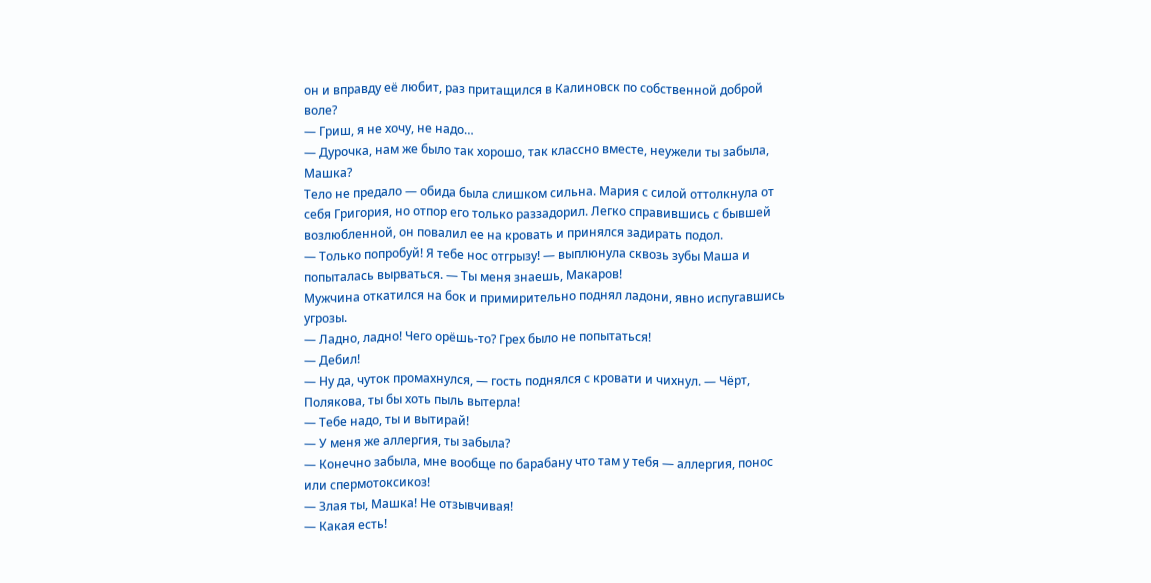он и вправду её любит, раз притащился в Калиновск по собственной доброй воле?
— Гриш, я не хочу, не надо…
— Дурочка, нам же было так хорошо, так классно вместе, неужели ты забыла, Машка?
Тело не предало — обида была слишком сильна. Мария с силой оттолкнула от себя Григория, но отпор его только раззадорил. Легко справившись с бывшей возлюбленной, он повалил ее на кровать и принялся задирать подол.
— Только попробуй! Я тебе нос отгрызу! — выплюнула сквозь зубы Маша и попыталась вырваться. — Ты меня знаешь, Макаров!
Мужчина откатился на бок и примирительно поднял ладони, явно испугавшись угрозы.
— Ладно, ладно! Чего орёшь-то? Грех было не попытаться!
— Дебил!
— Ну да, чуток промахнулся, — гость поднялся с кровати и чихнул. — Чёрт, Полякова, ты бы хоть пыль вытерла!
— Тебе надо, ты и вытирай!
— У меня же аллергия, ты забыла?
— Конечно забыла, мне вообще по барабану что там у тебя — аллергия, понос или спермотоксикоз!
— Злая ты, Машка! Не отзывчивая!
— Какая есть!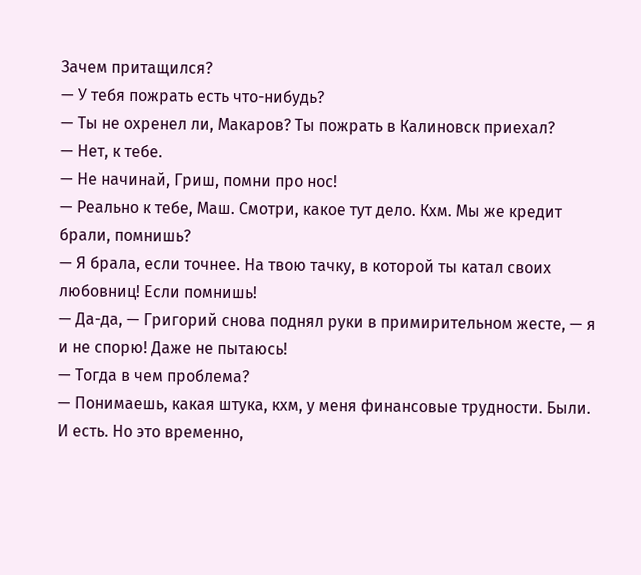Зачем притащился?
— У тебя пожрать есть что-нибудь?
— Ты не охренел ли, Макаров? Ты пожрать в Калиновск приехал?
— Нет, к тебе.
— Не начинай, Гриш, помни про нос!
— Реально к тебе, Маш. Смотри, какое тут дело. Кхм. Мы же кредит брали, помнишь?
— Я брала, если точнее. На твою тачку, в которой ты катал своих любовниц! Если помнишь!
— Да-да, — Григорий снова поднял руки в примирительном жесте, — я и не спорю! Даже не пытаюсь!
— Тогда в чем проблема?
— Понимаешь, какая штука, кхм, у меня финансовые трудности. Были. И есть. Но это временно,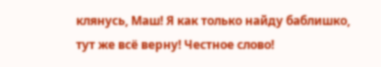клянусь, Маш! Я как только найду баблишко, тут же всё верну! Честное слово!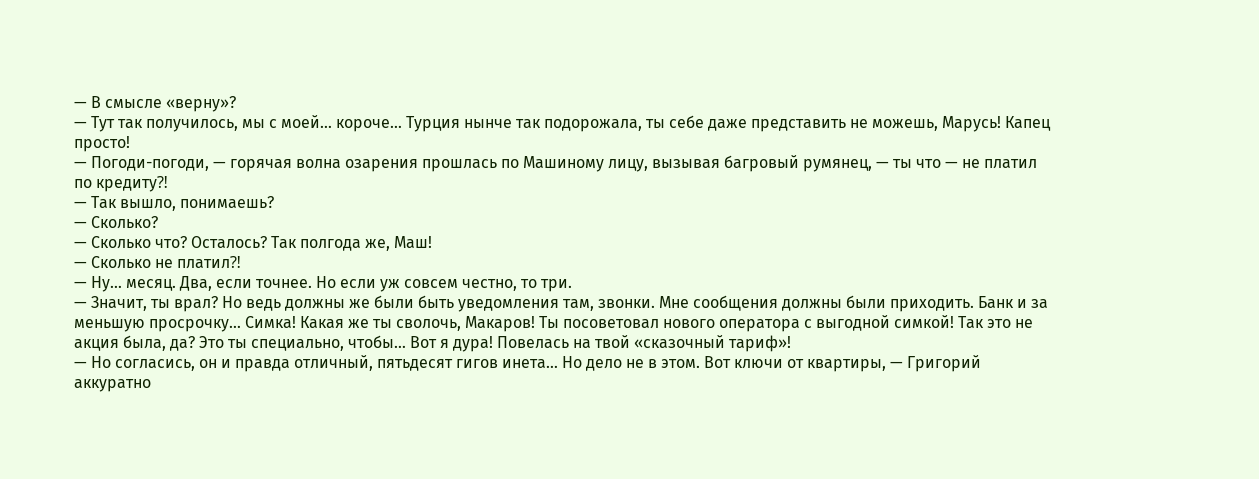— В смысле «верну»?
— Тут так получилось, мы с моей… короче… Турция нынче так подорожала, ты себе даже представить не можешь, Марусь! Капец просто!
— Погоди-погоди, — горячая волна озарения прошлась по Машиному лицу, вызывая багровый румянец, — ты что — не платил по кредиту⁈
— Так вышло, понимаешь?
— Сколько?
— Сколько что? Осталось? Так полгода же, Маш!
— Сколько не платил⁈
— Ну… месяц. Два, если точнее. Но если уж совсем честно, то три.
— Значит, ты врал? Но ведь должны же были быть уведомления там, звонки. Мне сообщения должны были приходить. Банк и за меньшую просрочку… Симка! Какая же ты сволочь, Макаров! Ты посоветовал нового оператора с выгодной симкой! Так это не акция была, да? Это ты специально, чтобы… Вот я дура! Повелась на твой «сказочный тариф»!
— Но согласись, он и правда отличный, пятьдесят гигов инета… Но дело не в этом. Вот ключи от квартиры, — Григорий аккуратно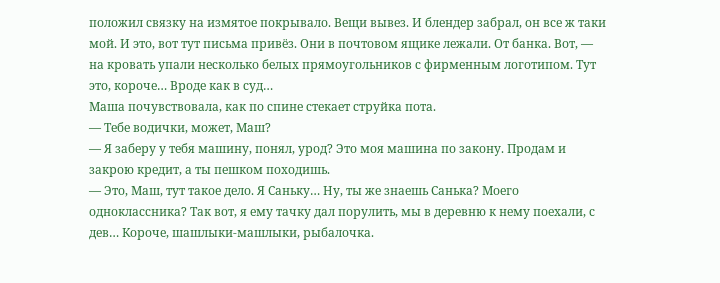положил связку на измятое покрывало. Вещи вывез. И блендер забрал, он все ж таки мой. И это, вот тут письма привёз. Они в почтовом ящике лежали. От банка. Вот, — на кровать упали несколько белых прямоугольников с фирменным логотипом. Тут это, короче… Вроде как в суд…
Маша почувствовала, как по спине стекает струйка пота.
— Тебе водички, может, Маш?
— Я заберу у тебя машину, понял, урод? Это моя машина по закону. Продам и закрою кредит, а ты пешком походишь.
— Это, Маш, тут такое дело. Я Саньку… Ну, ты же знаешь Санька? Моего одноклассника? Так вот, я ему тачку дал порулить, мы в деревню к нему поехали, с дев… Короче, шашлыки-машлыки, рыбалочка.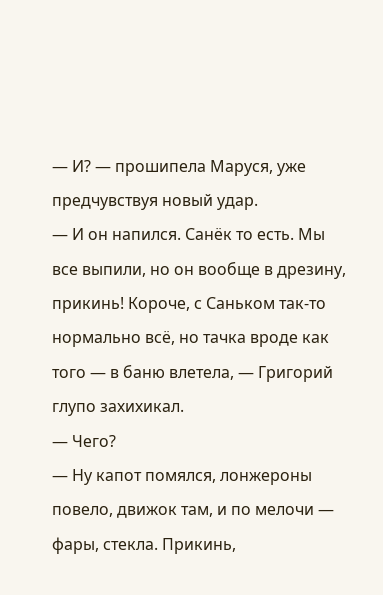— И? — прошипела Маруся, уже предчувствуя новый удар.
— И он напился. Санёк то есть. Мы все выпили, но он вообще в дрезину, прикинь! Короче, с Саньком так-то нормально всё, но тачка вроде как того — в баню влетела, — Григорий глупо захихикал.
— Чего?
— Ну капот помялся, лонжероны повело, движок там, и по мелочи — фары, стекла. Прикинь,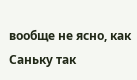вообще не ясно, как Саньку так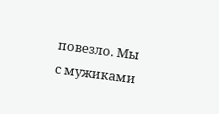повезло. Мы с мужиками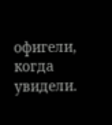офигели, когда увидели.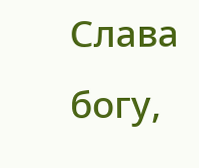Слава богу,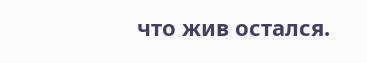что жив остался.